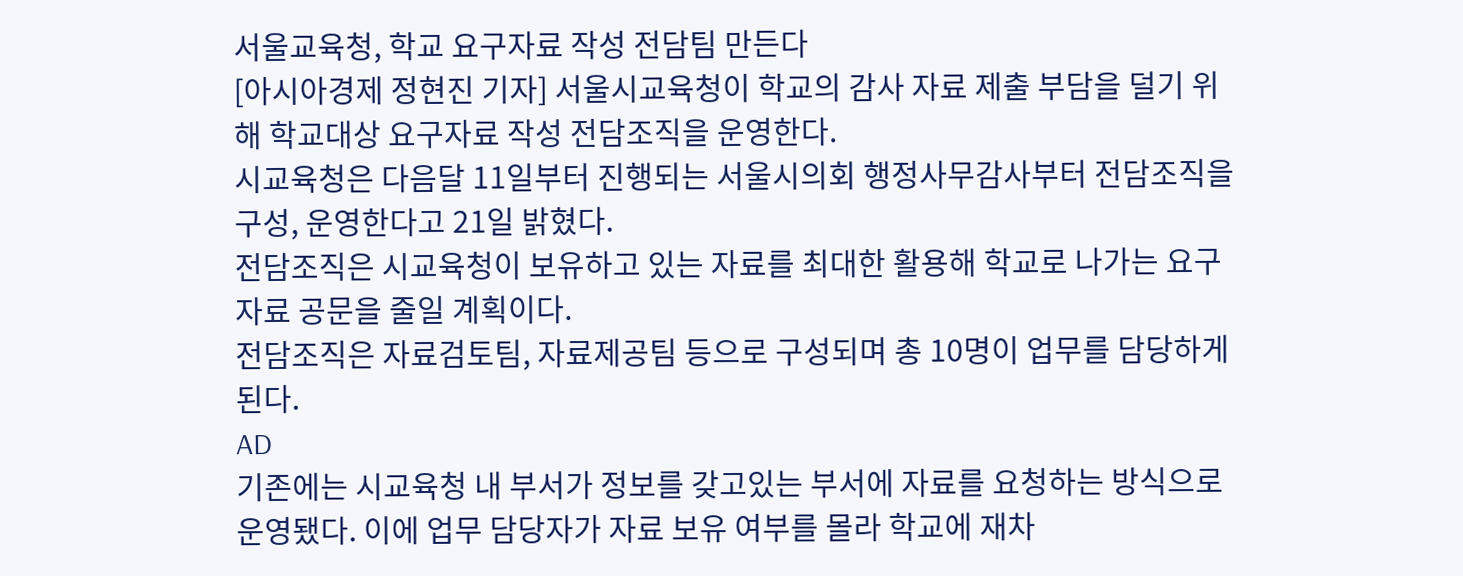서울교육청, 학교 요구자료 작성 전담팀 만든다
[아시아경제 정현진 기자] 서울시교육청이 학교의 감사 자료 제출 부담을 덜기 위해 학교대상 요구자료 작성 전담조직을 운영한다.
시교육청은 다음달 11일부터 진행되는 서울시의회 행정사무감사부터 전담조직을 구성, 운영한다고 21일 밝혔다.
전담조직은 시교육청이 보유하고 있는 자료를 최대한 활용해 학교로 나가는 요구 자료 공문을 줄일 계획이다.
전담조직은 자료검토팀, 자료제공팀 등으로 구성되며 총 10명이 업무를 담당하게 된다.
AD
기존에는 시교육청 내 부서가 정보를 갖고있는 부서에 자료를 요청하는 방식으로 운영됐다. 이에 업무 담당자가 자료 보유 여부를 몰라 학교에 재차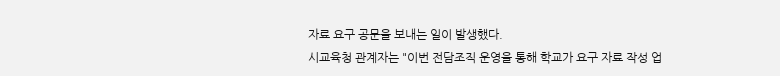자료 요구 공문을 보내는 일이 발생했다.
시교육청 관계자는 "이번 전담조직 운영을 통해 학교가 요구 자료 작성 업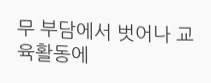무 부담에서 벗어나 교육활동에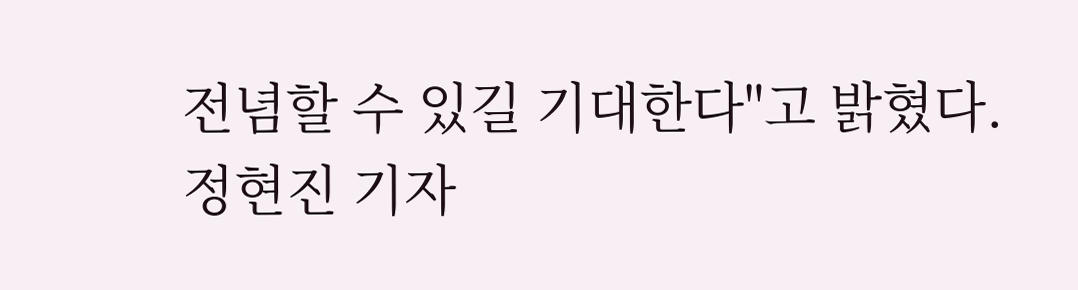전념할 수 있길 기대한다"고 밝혔다.
정현진 기자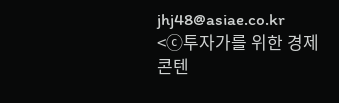jhj48@asiae.co.kr
<ⓒ투자가를 위한 경제콘텐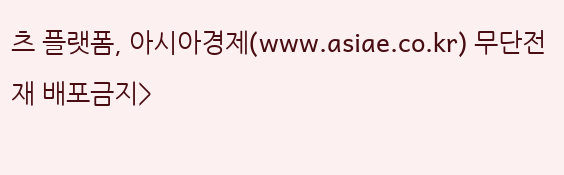츠 플랫폼, 아시아경제(www.asiae.co.kr) 무단전재 배포금지>